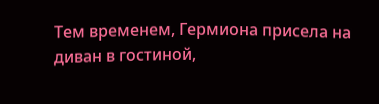Тем временем, Гермиона присела на диван в гостиной,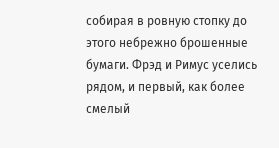собирая в ровную стопку до этого небрежно брошенные бумаги. Фрэд и Римус уселись рядом, и первый, как более смелый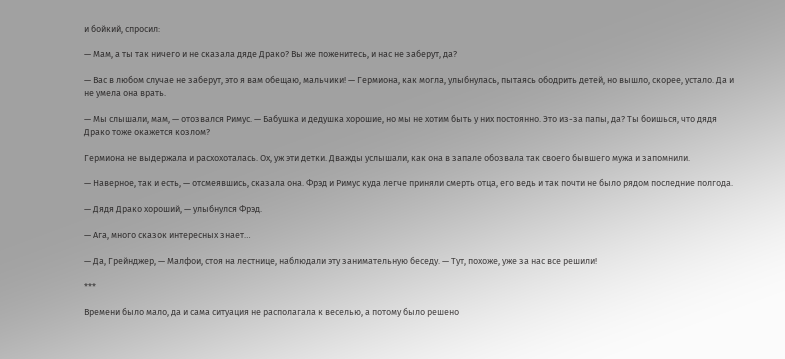и бойкий, спросил:

— Мам, а ты так ничего и не сказала дяде Драко? Вы же поженитесь, и нас не заберут, да?

— Вас в любом случае не заберут, это я вам обещаю, мальчики! — Гермиона, как могла, улыбнулась, пытаясь ободрить детей, но вышло, скорее, устало. Да и не умела она врать.

— Мы слышали, мам, — отозвался Римус. — Бабушка и дедушка хорошие, но мы не хотим быть у них постоянно. Это из-за папы, да? Ты боишься, что дядя Драко тоже окажется козлом?

Гермиона не выдержала и расхохоталась. Ох, уж эти детки. Дважды услышали, как она в запале обозвала так своего бывшего мужа и запомнили.

— Наверное, так и есть, — отсмеявшись, сказала она. Фрэд и Римус куда легче приняли смерть отца, его ведь и так почти не было рядом последние полгода.

— Дядя Драко хороший, — улыбнулся Фрэд.

— Ага, много сказок интересных знает…

— Да, Грейнджер, — Малфои, стоя на лестнице, наблюдали эту занимательную беседу. — Тут, похоже, уже за нас все решили!

***

Времени было мало, да и сама ситуация не располагала к веселью, а потому было решено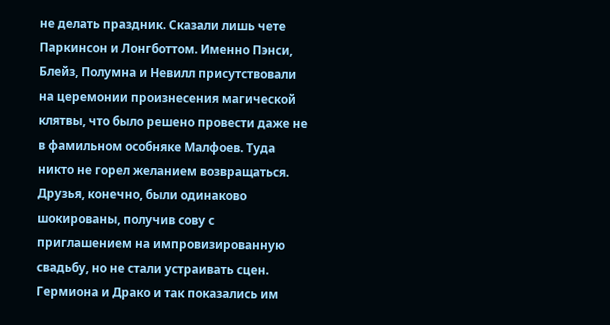не делать праздник. Сказали лишь чете Паркинсон и Лонгботтом. Именно Пэнси, Блейз, Полумна и Невилл присутствовали на церемонии произнесения магической клятвы, что было решено провести даже не в фамильном особняке Малфоев. Туда никто не горел желанием возвращаться. Друзья, конечно, были одинаково шокированы, получив сову с приглашением на импровизированную свадьбу, но не стали устраивать сцен. Гермиона и Драко и так показались им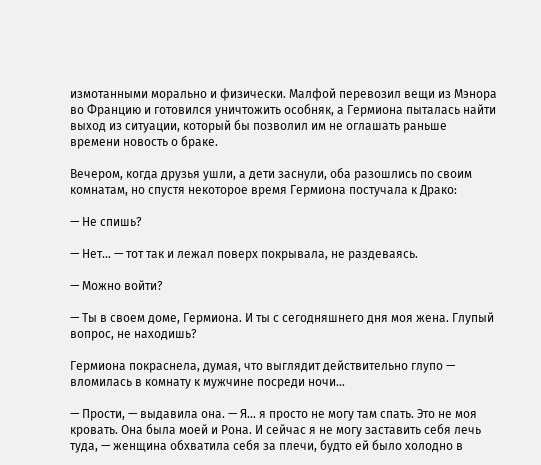измотанными морально и физически. Малфой перевозил вещи из Мэнора во Францию и готовился уничтожить особняк, а Гермиона пыталась найти выход из ситуации, который бы позволил им не оглашать раньше времени новость о браке.

Вечером, когда друзья ушли, а дети заснули, оба разошлись по своим комнатам, но спустя некоторое время Гермиона постучала к Драко:

— Не спишь?

— Нет… — тот так и лежал поверх покрывала, не раздеваясь.

— Можно войти?

— Ты в своем доме, Гермиона. И ты с сегодняшнего дня моя жена. Глупый вопрос, не находишь?

Гермиона покраснела, думая, что выглядит действительно глупо — вломилась в комнату к мужчине посреди ночи…

— Прости, — выдавила она. — Я… я просто не могу там спать. Это не моя кровать. Она была моей и Рона. И сейчас я не могу заставить себя лечь туда, — женщина обхватила себя за плечи, будто ей было холодно в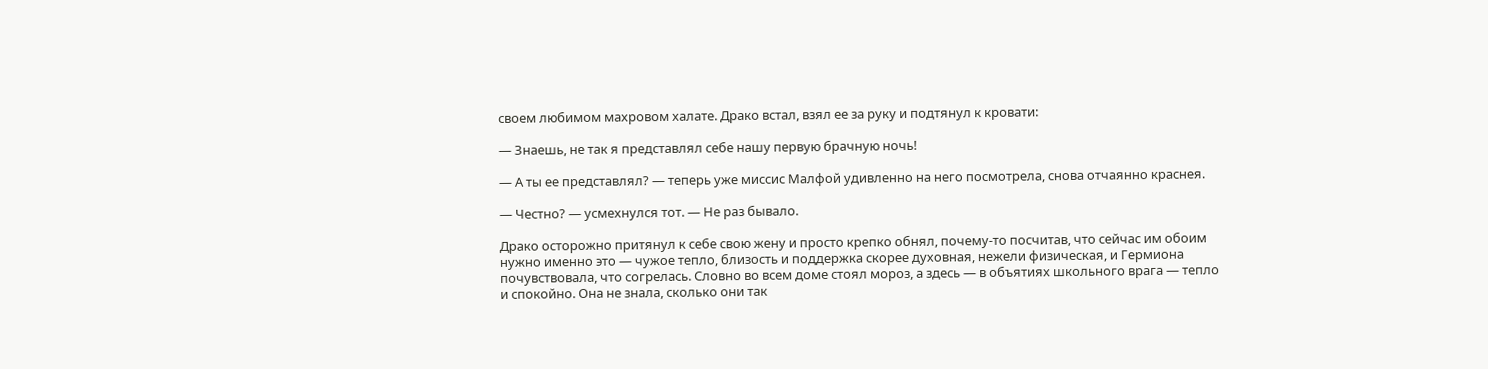своем любимом махровом халате. Драко встал, взял ее за руку и подтянул к кровати:

— Знаешь, не так я представлял себе нашу первую брачную ночь!

— А ты ее представлял? — теперь уже миссис Малфой удивленно на него посмотрела, снова отчаянно краснея.

— Честно? — усмехнулся тот. — Не раз бывало.

Драко осторожно притянул к себе свою жену и просто крепко обнял, почему-то посчитав, что сейчас им обоим нужно именно это — чужое тепло, близость и поддержка скорее духовная, нежели физическая, и Гермиона почувствовала, что согрелась. Словно во всем доме стоял мороз, а здесь — в объятиях школьного врага — тепло и спокойно. Она не знала, сколько они так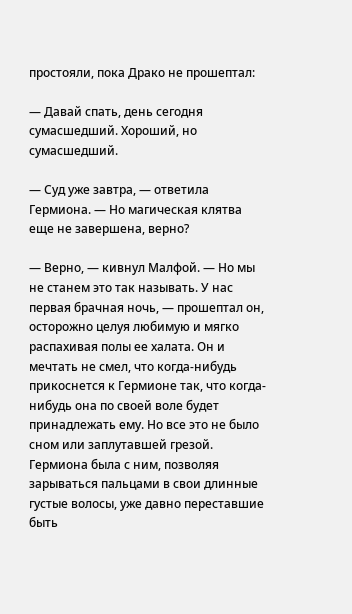простояли, пока Драко не прошептал:

— Давай спать, день сегодня сумасшедший. Хороший, но сумасшедший.

— Суд уже завтра, — ответила Гермиона. — Но магическая клятва еще не завершена, верно?

— Верно, — кивнул Малфой. — Но мы не станем это так называть. У нас первая брачная ночь, — прошептал он, осторожно целуя любимую и мягко распахивая полы ее халата. Он и мечтать не смел, что когда-нибудь прикоснется к Гермионе так, что когда-нибудь она по своей воле будет принадлежать ему. Но все это не было сном или заплутавшей грезой. Гермиона была с ним, позволяя зарываться пальцами в свои длинные густые волосы, уже давно переставшие быть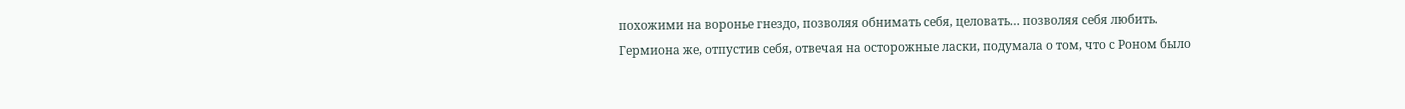похожими на воронье гнездо, позволяя обнимать себя, целовать… позволяя себя любить. Гермиона же, отпустив себя, отвечая на осторожные ласки, подумала о том, что с Роном было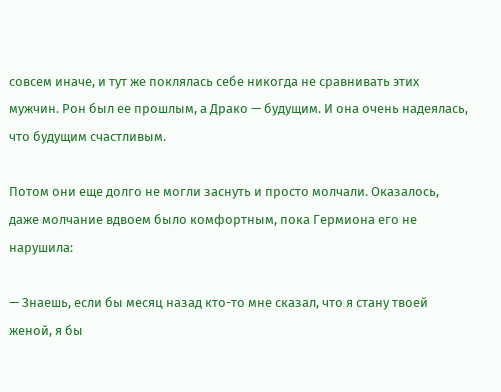совсем иначе, и тут же поклялась себе никогда не сравнивать этих мужчин. Рон был ее прошлым, а Драко — будущим. И она очень надеялась, что будущим счастливым.

Потом они еще долго не могли заснуть и просто молчали. Оказалось, даже молчание вдвоем было комфортным, пока Гермиона его не нарушила:

— Знаешь, если бы месяц назад кто-то мне сказал, что я стану твоей женой, я бы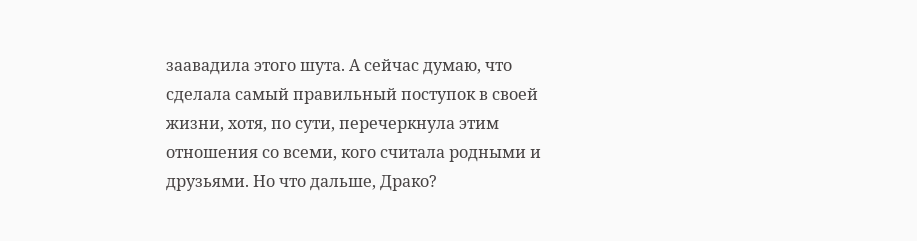заавадила этого шута. А сейчас думаю, что сделала самый правильный поступок в своей жизни, хотя, по сути, перечеркнула этим отношения со всеми, кого считала родными и друзьями. Но что дальше, Драко?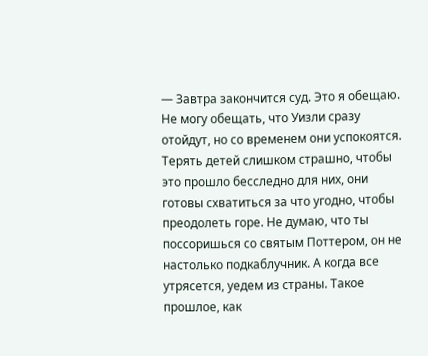— Завтра закончится суд. Это я обещаю. Не могу обещать, что Уизли сразу отойдут, но со временем они успокоятся. Терять детей слишком страшно, чтобы это прошло бесследно для них, они готовы схватиться за что угодно, чтобы преодолеть горе. Не думаю, что ты поссоришься со святым Поттером, он не настолько подкаблучник. А когда все утрясется, уедем из страны. Такое прошлое, как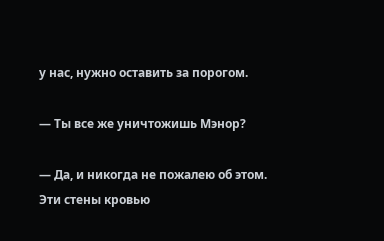у нас, нужно оставить за порогом.

— Ты все же уничтожишь Мэнор?

— Да, и никогда не пожалею об этом. Эти стены кровью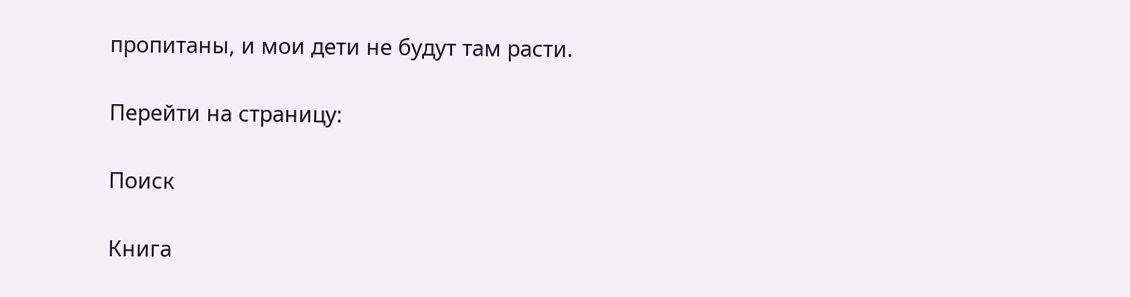пропитаны, и мои дети не будут там расти.

Перейти на страницу:

Поиск

Книга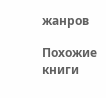жанров

Похожие книги